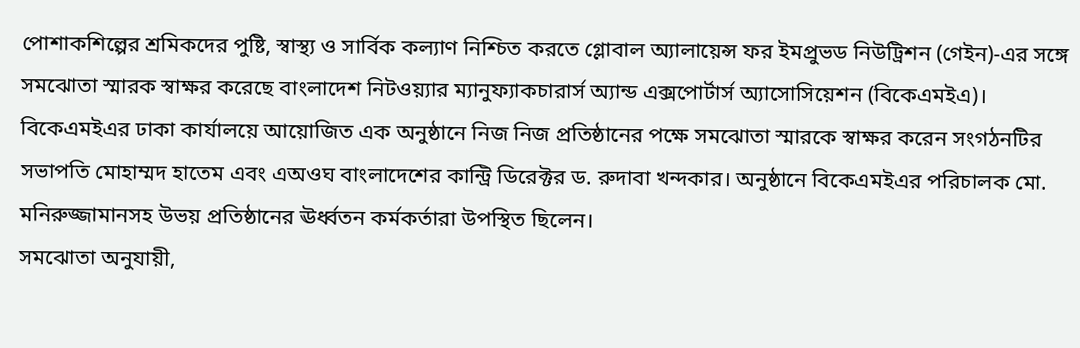পোশাকশিল্পের শ্রমিকদের পুষ্টি, স্বাস্থ্য ও সার্বিক কল্যাণ নিশ্চিত করতে গ্লোবাল অ্যালায়েন্স ফর ইমপ্রুভড নিউট্রিশন (গেইন)-এর সঙ্গে সমঝোতা স্মারক স্বাক্ষর করেছে বাংলাদেশ নিটওয়্যার ম্যানুফ্যাকচারার্স অ্যান্ড এক্সপোর্টার্স অ্যাসোসিয়েশন (বিকেএমইএ)।
বিকেএমইএর ঢাকা কার্যালয়ে আয়োজিত এক অনুষ্ঠানে নিজ নিজ প্রতিষ্ঠানের পক্ষে সমঝোতা স্মারকে স্বাক্ষর করেন সংগঠনটির সভাপতি মোহাম্মদ হাতেম এবং এঅওঘ বাংলাদেশের কান্ট্রি ডিরেক্টর ড. রুদাবা খন্দকার। অনুষ্ঠানে বিকেএমইএর পরিচালক মো. মনিরুজ্জামানসহ উভয় প্রতিষ্ঠানের ঊর্ধ্বতন কর্মকর্তারা উপস্থিত ছিলেন।
সমঝোতা অনুযায়ী,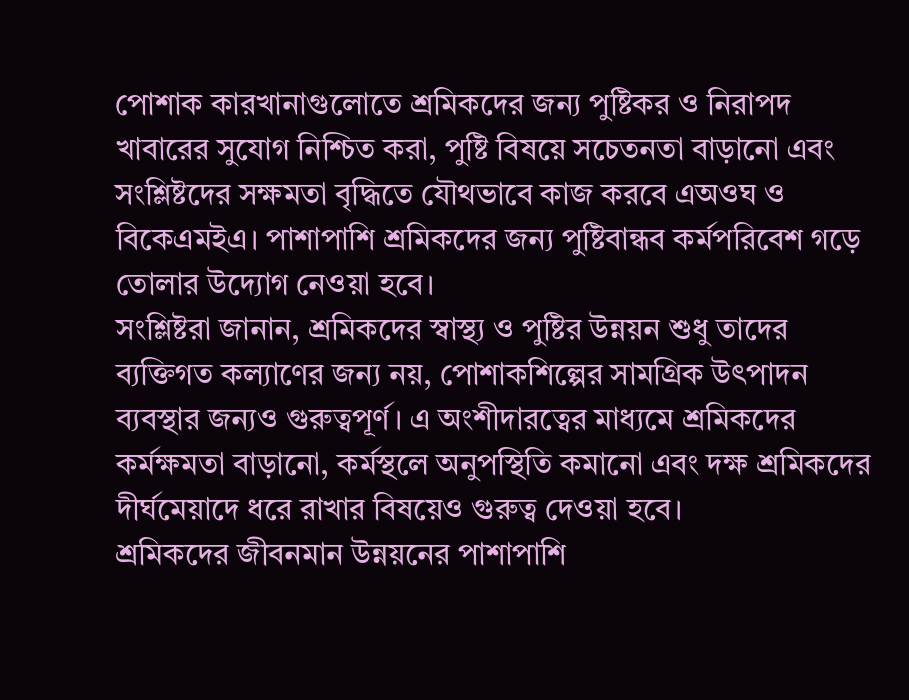পোশাক কারখানাগুলোতে শ্রমিকদের জন্য পুষ্টিকর ও নিরাপদ খাবারের সুযোগ নিশ্চিত করা, পুষ্টি বিষয়ে সচেতনতা বাড়ানো এবং সংশ্লিষ্টদের সক্ষমতা বৃদ্ধিতে যৌথভাবে কাজ করবে এঅওঘ ও বিকেএমইএ। পাশাপাশি শ্রমিকদের জন্য পুষ্টিবান্ধব কর্মপরিবেশ গড়ে তোলার উদ্যোগ নেওয়া হবে।
সংশ্লিষ্টরা জানান, শ্রমিকদের স্বাস্থ্য ও পুষ্টির উন্নয়ন শুধু তাদের ব্যক্তিগত কল্যাণের জন্য নয়, পোশাকশিল্পের সামগ্রিক উৎপাদন ব্যবস্থার জন্যও গুরুত্বপূর্ণ। এ অংশীদারত্বের মাধ্যমে শ্রমিকদের কর্মক্ষমতা বাড়ানো, কর্মস্থলে অনুপস্থিতি কমানো এবং দক্ষ শ্রমিকদের দীর্ঘমেয়াদে ধরে রাখার বিষয়েও গুরুত্ব দেওয়া হবে।
শ্রমিকদের জীবনমান উন্নয়নের পাশাপাশি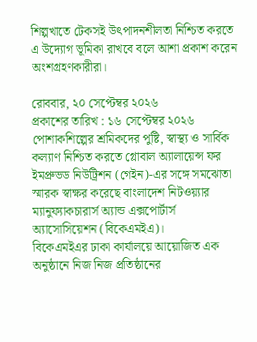শিল্পখাতে টেকসই উৎপাদনশীলতা নিশ্চিত করতে এ উদ্যোগ ভূমিকা রাখবে বলে আশা প্রকাশ করেন অংশগ্রহণকারীরা।

রোববার, ২০ সেপ্টেম্বর ২০২৬
প্রকাশের তারিখ : ১৬ সেপ্টেম্বর ২০২৬
পোশাকশিল্পের শ্রমিকদের পুষ্টি, স্বাস্থ্য ও সার্বিক কল্যাণ নিশ্চিত করতে গ্লোবাল অ্যালায়েন্স ফর ইমপ্রুভড নিউট্রিশন (গেইন)-এর সঙ্গে সমঝোতা স্মারক স্বাক্ষর করেছে বাংলাদেশ নিটওয়্যার ম্যানুফ্যাকচারার্স অ্যান্ড এক্সপোর্টার্স অ্যাসোসিয়েশন (বিকেএমইএ)।
বিকেএমইএর ঢাকা কার্যালয়ে আয়োজিত এক অনুষ্ঠানে নিজ নিজ প্রতিষ্ঠানের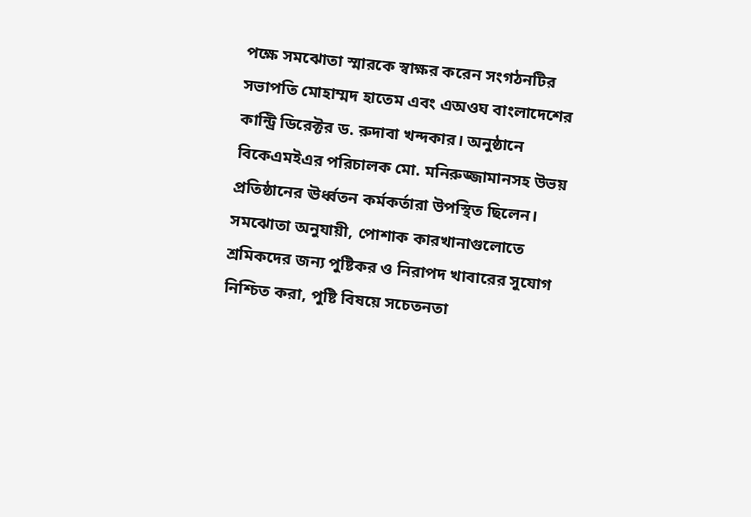পক্ষে সমঝোতা স্মারকে স্বাক্ষর করেন সংগঠনটির সভাপতি মোহাম্মদ হাতেম এবং এঅওঘ বাংলাদেশের কান্ট্রি ডিরেক্টর ড. রুদাবা খন্দকার। অনুষ্ঠানে বিকেএমইএর পরিচালক মো. মনিরুজ্জামানসহ উভয় প্রতিষ্ঠানের ঊর্ধ্বতন কর্মকর্তারা উপস্থিত ছিলেন।
সমঝোতা অনুযায়ী, পোশাক কারখানাগুলোতে শ্রমিকদের জন্য পুষ্টিকর ও নিরাপদ খাবারের সুযোগ নিশ্চিত করা, পুষ্টি বিষয়ে সচেতনতা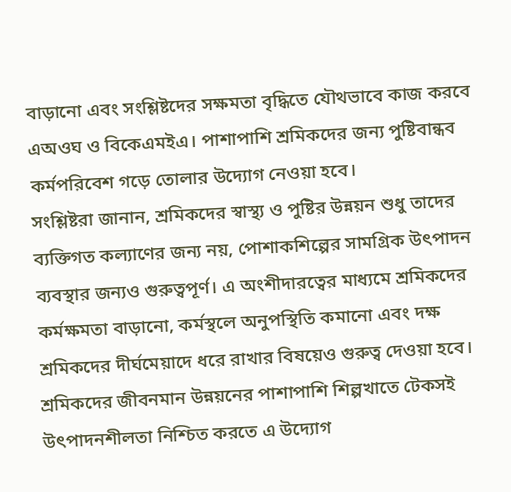বাড়ানো এবং সংশ্লিষ্টদের সক্ষমতা বৃদ্ধিতে যৌথভাবে কাজ করবে এঅওঘ ও বিকেএমইএ। পাশাপাশি শ্রমিকদের জন্য পুষ্টিবান্ধব কর্মপরিবেশ গড়ে তোলার উদ্যোগ নেওয়া হবে।
সংশ্লিষ্টরা জানান, শ্রমিকদের স্বাস্থ্য ও পুষ্টির উন্নয়ন শুধু তাদের ব্যক্তিগত কল্যাণের জন্য নয়, পোশাকশিল্পের সামগ্রিক উৎপাদন ব্যবস্থার জন্যও গুরুত্বপূর্ণ। এ অংশীদারত্বের মাধ্যমে শ্রমিকদের কর্মক্ষমতা বাড়ানো, কর্মস্থলে অনুপস্থিতি কমানো এবং দক্ষ শ্রমিকদের দীর্ঘমেয়াদে ধরে রাখার বিষয়েও গুরুত্ব দেওয়া হবে।
শ্রমিকদের জীবনমান উন্নয়নের পাশাপাশি শিল্পখাতে টেকসই উৎপাদনশীলতা নিশ্চিত করতে এ উদ্যোগ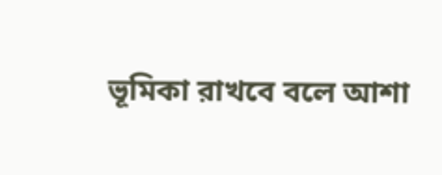ভূমিকা রাখবে বলে আশা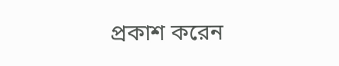প্রকাশ করেন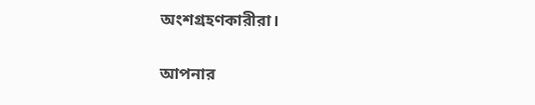অংশগ্রহণকারীরা।

আপনার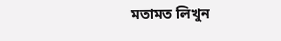মতামত লিখুন